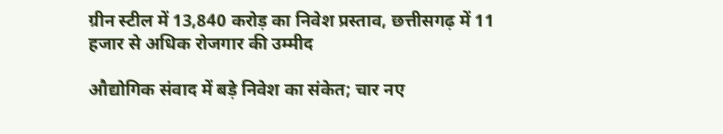ग्रीन स्टील में 13,840 करोड़ का निवेश प्रस्ताव, छत्तीसगढ़ में 11 हजार से अधिक रोजगार की उम्मीद

औद्योगिक संवाद में बड़े निवेश का संकेत; चार नए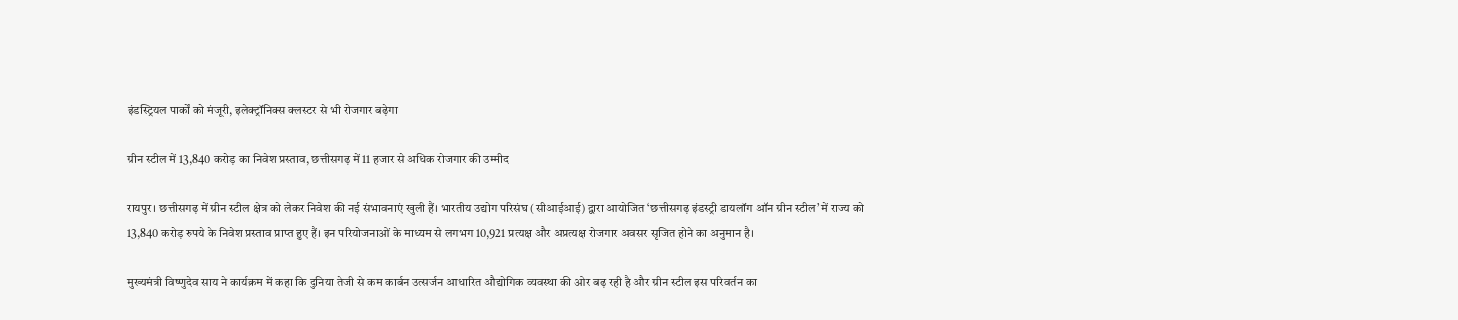इंडस्ट्रियल पार्कों को मंजूरी, इलेक्ट्रॉनिक्स क्लस्टर से भी रोजगार बढ़ेगा

ग्रीन स्टील में 13,840 करोड़ का निवेश प्रस्ताव, छत्तीसगढ़ में 11 हजार से अधिक रोजगार की उम्मीद

रायपुर। छत्तीसगढ़ में ग्रीन स्टील क्षेत्र को लेकर निवेश की नई संभावनाएं खुली हैं। भारतीय उद्योग परिसंघ (सीआईआई) द्वारा आयोजित ‘छत्तीसगढ़ इंडस्ट्री डायलॉग ऑन ग्रीन स्टील’ में राज्य को 13,840 करोड़ रुपये के निवेश प्रस्ताव प्राप्त हुए हैं। इन परियोजनाओं के माध्यम से लगभग 10,921 प्रत्यक्ष और अप्रत्यक्ष रोजगार अवसर सृजित होने का अनुमान है।

मुख्यमंत्री विष्णुदेव साय ने कार्यक्रम में कहा कि दुनिया तेजी से कम कार्बन उत्सर्जन आधारित औद्योगिक व्यवस्था की ओर बढ़ रही है और ग्रीन स्टील इस परिवर्तन का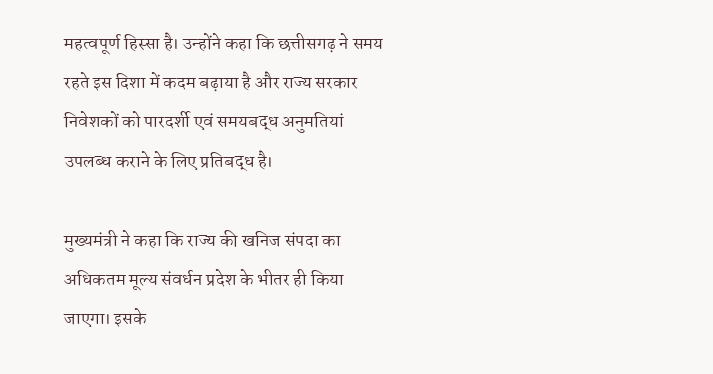महत्वपूर्ण हिस्सा है। उन्होंने कहा कि छत्तीसगढ़ ने समय रहते इस दिशा में कदम बढ़ाया है और राज्य सरकार निवेशकों को पारदर्शी एवं समयबद्ध अनुमतियां उपलब्ध कराने के लिए प्रतिबद्ध है।

मुख्यमंत्री ने कहा कि राज्य की खनिज संपदा का अधिकतम मूल्य संवर्धन प्रदेश के भीतर ही किया जाएगा। इसके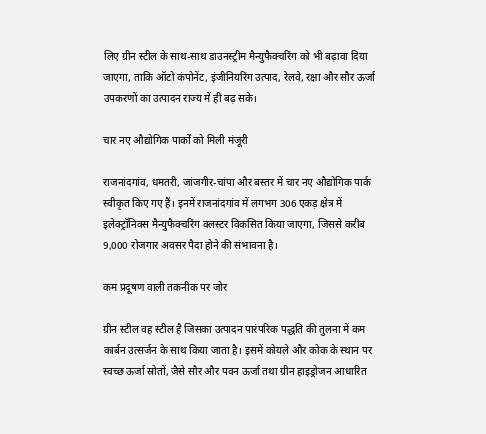लिए ग्रीन स्टील के साथ-साथ डाउनस्ट्रीम मैन्युफैक्चरिंग को भी बढ़ावा दिया जाएगा, ताकि ऑटो कंपोनेंट, इंजीनियरिंग उत्पाद, रेलवे, रक्षा और सौर ऊर्जा उपकरणों का उत्पादन राज्य में ही बढ़ सके।

चार नए औद्योगिक पार्कों को मिली मंजूरी

राजनांदगांव, धमतरी, जांजगीर-चांपा और बस्तर में चार नए औद्योगिक पार्क स्वीकृत किए गए हैं। इनमें राजनांदगांव में लगभग 306 एकड़ क्षेत्र में इलेक्ट्रॉनिक्स मैन्युफैक्चरिंग क्लस्टर विकसित किया जाएगा, जिससे करीब 9,000 रोजगार अवसर पैदा होने की संभावना है।

कम प्रदूषण वाली तकनीक पर जोर

ग्रीन स्टील वह स्टील है जिसका उत्पादन पारंपरिक पद्धति की तुलना में कम कार्बन उत्सर्जन के साथ किया जाता है। इसमें कोयले और कोक के स्थान पर स्वच्छ ऊर्जा स्रोतों, जैसे सौर और पवन ऊर्जा तथा ग्रीन हाइड्रोजन आधारित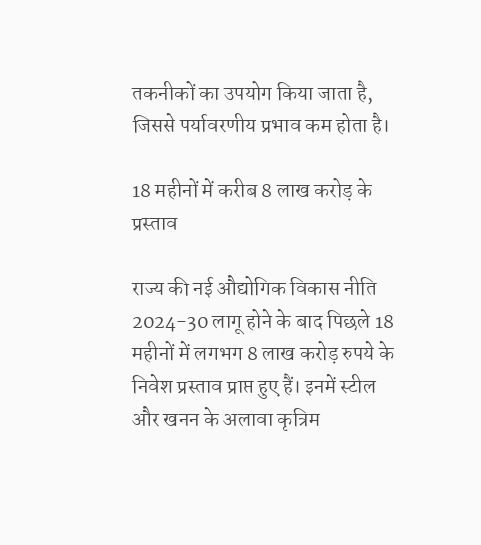तकनीकों का उपयोग किया जाता है, जिससे पर्यावरणीय प्रभाव कम होता है।

18 महीनों में करीब 8 लाख करोड़ के प्रस्ताव

राज्य की नई औद्योगिक विकास नीति 2024-30 लागू होने के बाद पिछले 18 महीनों में लगभग 8 लाख करोड़ रुपये के निवेश प्रस्ताव प्राप्त हुए हैं। इनमें स्टील और खनन के अलावा कृत्रिम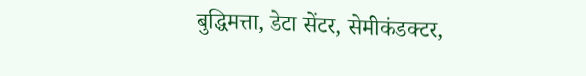बुद्धिमत्ता, डेटा सेंटर, सेमीकंडक्टर,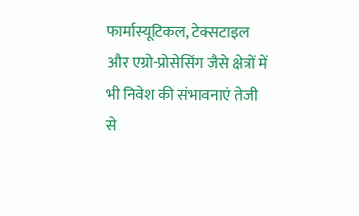फार्मास्यूटिकल, टेक्सटाइल और एग्रो-प्रोसेसिंग जैसे क्षेत्रों में भी निवेश की संभावनाएं तेजी से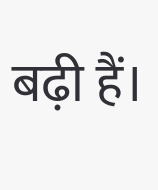बढ़ी हैं।